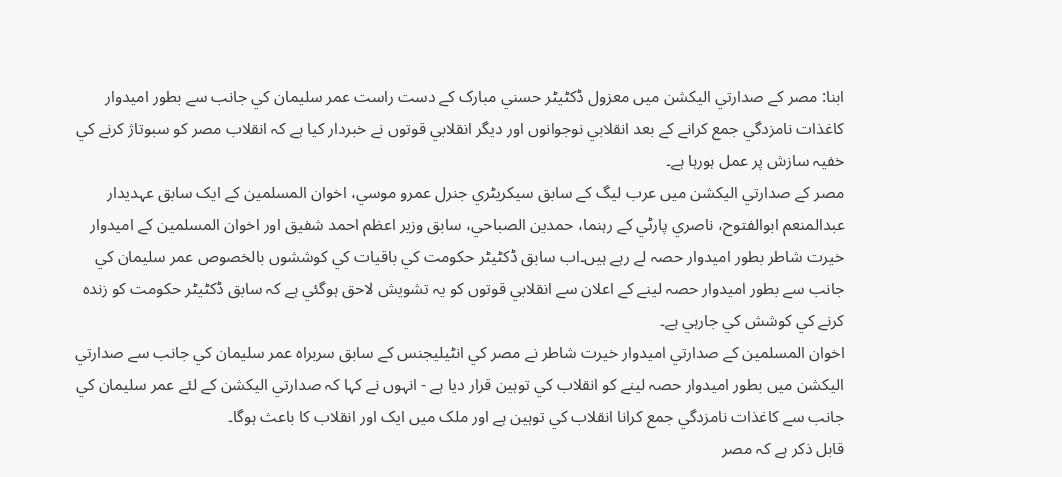ابنا: مصر کے صدارتي اليکشن ميں معزول ڈکٹيٹر حسني مبارک کے دست راست عمر سليمان کي جانب سے بطور اميدوار کاغذات نامزدگي جمع کرانے کے بعد انقلابي نوجوانوں اور ديگر انقلابي قوتوں نے خبردار کيا ہے کہ انقلاب مصر کو سبوتاژ کرنے کي خفيہ سازش پر عمل ہورہا ہے۔
مصر کے صدارتي اليکشن ميں عرب ليگ کے سابق سيکريٹري جنرل عمرو موسي، اخوان المسلمين کے ايک سابق عہديدار عبدالمنعم ابوالفتوح، ناصري پارٹي کے رہنما، حمدين الصباحي، سابق وزير اعظم احمد شفيق اور اخوان المسلمين کے اميدوار خيرت شاطر بطور اميدوار حصہ لے رہے ہيں۔اب سابق ڈکٹيٹر حکومت کي باقيات کي کوششوں بالخصوص عمر سليمان کي جانب سے بطور اميدوار حصہ لينے کے اعلان سے انقلابي قوتوں کو يہ تشويش لاحق ہوگئي ہے کہ سابق ڈکٹيٹر حکومت کو زندہ کرنے کي کوشش کي جارہي ہے۔
اخوان المسلمين کے صدارتي اميدوار خيرت شاطر نے مصر کي انٹيليجنس کے سابق سربراہ عمر سليمان کي جانب سے صدارتي اليکشن ميں بطور اميدوار حصہ لينے کو انقلاب کي توہين قرار ديا ہے - انہوں نے کہا کہ صدارتي اليکشن کے لئے عمر سليمان کي جانب سے کاغذات نامزدگي جمع کرانا انقلاب کي توہين ہے اور ملک ميں ايک اور انقلاب کا باعث ہوگا۔
قابل ذکر ہے کہ مصر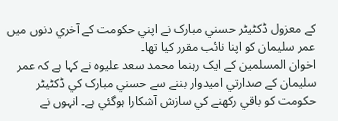کے معزول ڈکٹيٹر حسني مبارک نے اپني حکومت کے آخري دنوں ميں عمر سليمان کو اپنا نائب مقرر کيا تھا۔
اخوان المسلمين کے ايک رہنما محمد سعد عليوہ نے کہا ہے کہ عمر سليمان کے صدارتي اميدوار بننے سے حسني مبارک کي ڈکٹيٹر حکومت کو باقي رکھنے کي سازش آشکارا ہوگئي ہے۔ انہوں نے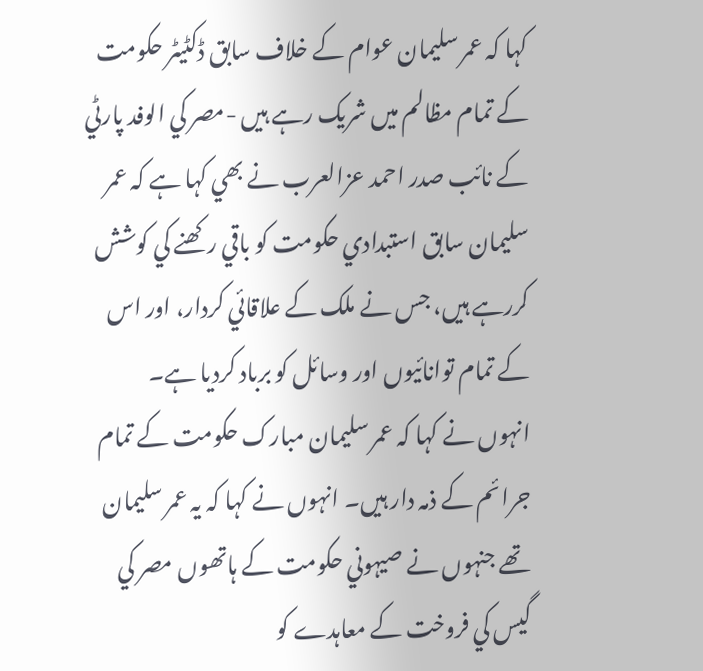کہا کہ عمر سليمان عوام کے خلاف سابق ڈکٹيٹر حکومت کے تمام مظالم ميں شريک رہے ہيں -مصر کي الوفد پارٹي کے نائب صدر احمد عزالعرب نے بھي کہا ہے کہ عمر سليمان سابق استبدادي حکومت کو باقي رکھنے کي کوشش کررہے ہيں، جس نے ملک کے علاقائي کردار، اور اس کے تمام توانائيوں اور وسائل کو برباد کرديا ہے۔
انہوں نے کہا کہ عمر سليمان مبارک حکومت کے تمام جرائم کے ذمہ دار ہيں۔ انہوں نے کہا کہ يہ عمر سليمان تھے جنہوں نے صيہوني حکومت کے ہاتھوں مصر کي گيس کي فروخت کے معاہدے کو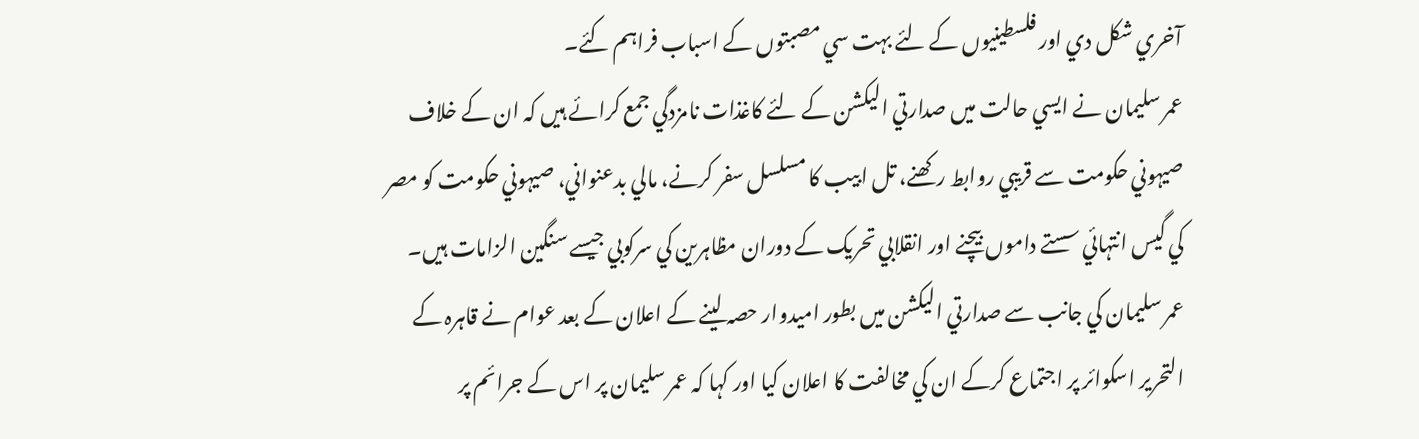آخري شکل دي اور فلسطينيوں کے لئے بہت سي مصبتوں کے اسباب فراہم کئے۔
عمر سليمان نے ايسي حالت ميں صدارتي اليکشن کے لئے کاغذات نامزدگي جمع کرائے ہيں کہ ان کے خلاف صيہوني حکومت سے قريبي روابط رکھنے، تل ابيب کا مسلسل سفر کرنے، مالي بدعنواني، صيہوني حکومت کو مصر کي گيس انتہائي سستے داموں بيچنے اور انقلابي تحريک کے دوران مظاہرين کي سرکوبي جيسے سنگين الزامات ہيں۔
عمر سليمان کي جانب سے صدارتي اليکشن ميں بطور اميدوار حصہ لينے کے اعلان کے بعد عوام نے قاہرہ کے التحرير اسکوائر پر اجتماع کرکے ان کي مخالفت کا اعلان کيا اور کہا کہ عمر سليمان پر اس کے جرائم پر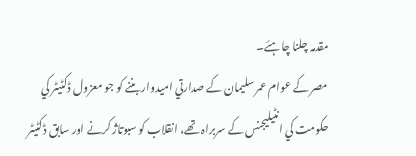مقدمہ چلنا چاہئے۔
مصر کے عوام عمر سليمان کے صدارتي اميدوار بننے کو جو معزول ڈکٹيٹر کي حکومت کي انٹيليجنس کے سربراہ تھے، انقلاب کو سبوتاژ کرنے اور سابق ڈکٹيٹر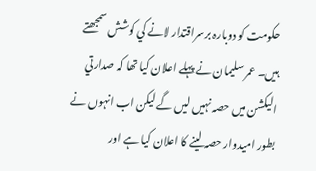حکومت کو دوبارہ برسراقتدار لانے کي کوشش سمجھتے ہيں۔ عمر سليمان نے پہلے اعلان کيا تھا کہ صدارتي اليکشن ميں حصہ نہيں ليں گے ليکن اب انہوں نے بطور اميدوار حصہ لينے کا اعلان کيا ہے اور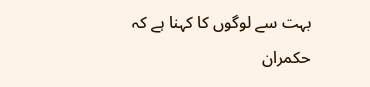بہت سے لوگوں کا کہنا ہے کہ حکمران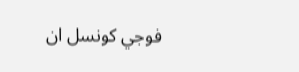فوجي کونسل ان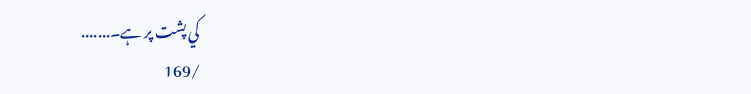کي پشت پر ہے۔.......
/169